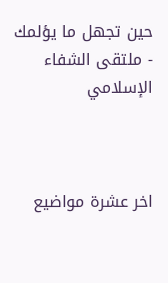حين تجهل ما يؤلمك - ملتقى الشفاء الإسلامي



اخر عشرة مواضيع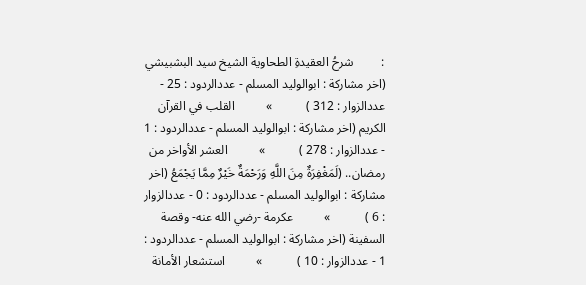:         شرحُ العقيدةِ الطحاوية الشيخ سيد البشبيشي (اخر مشاركة : ابوالوليد المسلم - عددالردود : 25 - عددالزوار : 312 )           »          القلب في القرآن الكريم (اخر مشاركة : ابوالوليد المسلم - عددالردود : 1 - عددالزوار : 278 )           »          العشر الأواخر من رمضان.. (لَمَغْفِرَةٌ مِنَ اللَّهِ وَرَحْمَةٌ خَيْرٌ مِمَّا يَجْمَعُ (اخر مشاركة : ابوالوليد المسلم - عددالردود : 0 - عددالزوار : 6 )           »          عكرمة -رضي الله عنه- وقصة السفينة (اخر مشاركة : ابوالوليد المسلم - عددالردود : 1 - عددالزوار : 10 )           »          استشعار الأمانة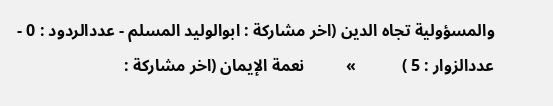والمسؤولية تجاه الدين (اخر مشاركة : ابوالوليد المسلم - عددالردود : 0 - عددالزوار : 5 )           »          نعمة الإيمان (اخر مشاركة :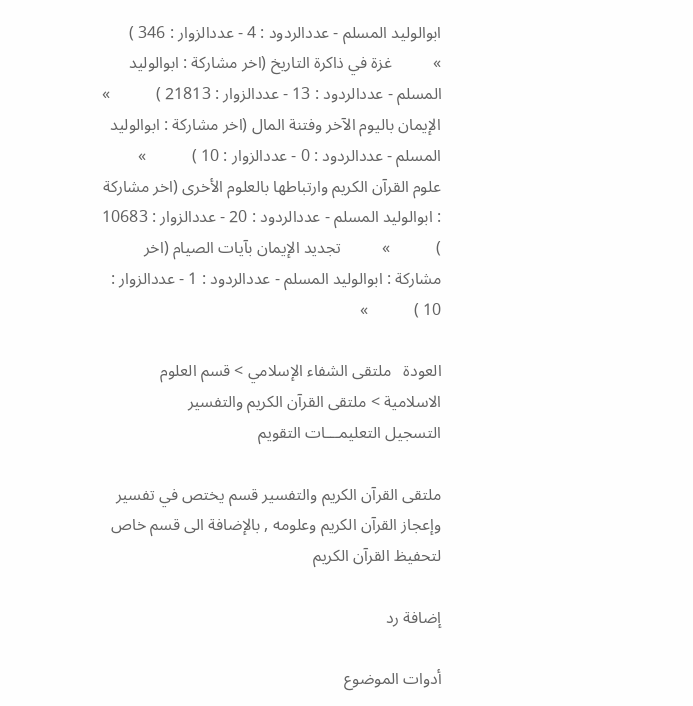ابوالوليد المسلم - عددالردود : 4 - عددالزوار : 346 )           »          غزة في ذاكرة التاريخ (اخر مشاركة : ابوالوليد المسلم - عددالردود : 13 - عددالزوار : 21813 )           »          الإيمان باليوم الآخر وفتنة المال (اخر مشاركة : ابوالوليد المسلم - عددالردود : 0 - عددالزوار : 10 )           »          علوم القرآن الكريم وارتباطها بالعلوم الأخرى (اخر مشاركة : ابوالوليد المسلم - عددالردود : 20 - عددالزوار : 10683 )           »          تجديد الإيمان بآيات الصيام (اخر مشاركة : ابوالوليد المسلم - عددالردود : 1 - عددالزوار : 10 )           »

العودة   ملتقى الشفاء الإسلامي > قسم العلوم الاسلامية > ملتقى القرآن الكريم والتفسير
التسجيل التعليمـــات التقويم

ملتقى القرآن الكريم والتفسير قسم يختص في تفسير وإعجاز القرآن الكريم وعلومه , بالإضافة الى قسم خاص لتحفيظ القرآن الكريم

إضافة رد

أدوات الموضوع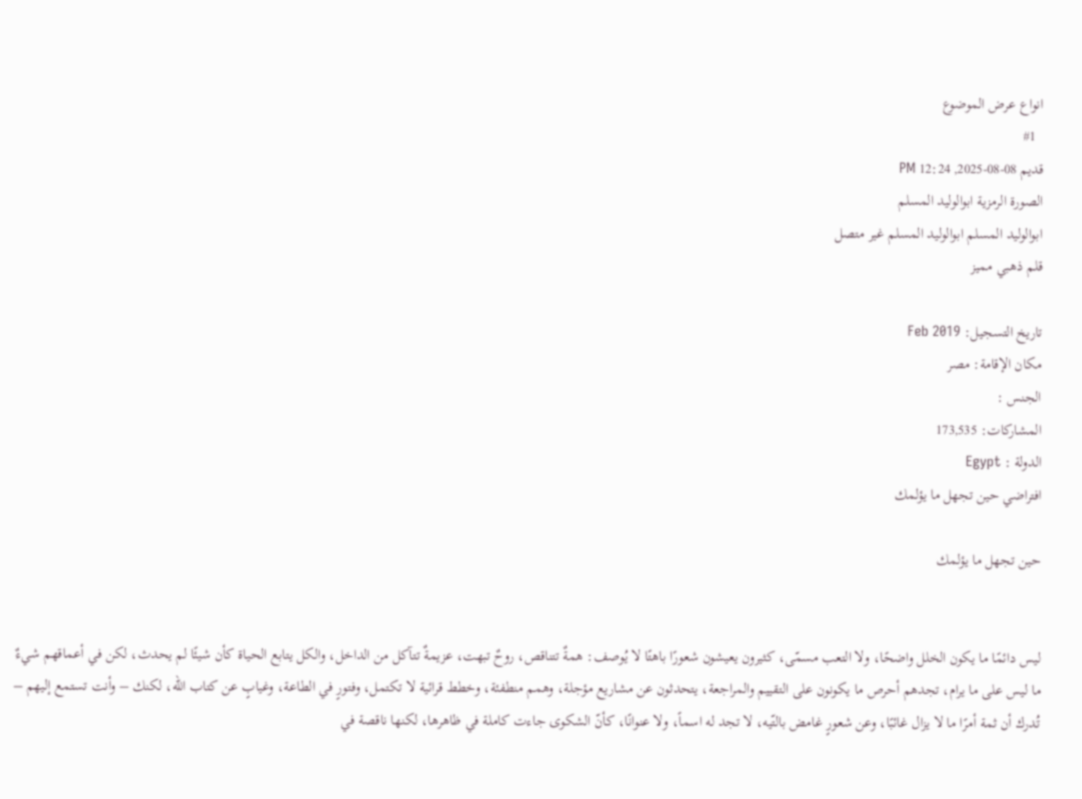انواع عرض الموضوع
  #1
قديم 08-08-2025, 12:24 PM
الصورة الرمزية ابوالوليد المسلم
ابوالوليد المسلم ابوالوليد المسلم غير متصل
قلم ذهبي مميز

تاريخ التسجيل: Feb 2019
مكان الإقامة: مصر
الجنس :
المشاركات: 173,535
الدولة : Egypt
افتراضي حين تجهل ما يؤلمك

حين تجهل ما يؤلمك


ليس دائمًا ما يكون الخلل واضحًا، ولا التعب مسمّى، كثيرون يعيشون شعورًا باهتًا لا يُوصف: همةٌ تتناقص، روحٌ تبهت، عزيمةٌ تتآكل من الداخل، والكل يتابع الحياة كأن شيئًا لم يحدث، لكن في أعماقهم شيءٌ ما ليس على ما يرام، تجدهم أحرص ما يكونون على التقييم والمراجعة، يتحدثون عن مشاريع مؤجلة، وهمم منطفئة، وخطط قرائية لا تكتمل، وفتورٍ في الطاعة، وغيابٍ عن كتاب الله، لكنك – وأنت تستمع إليهم – تُدرك أن ثمة أمرًا ما لا يزال غائبًا، وعن شعورٍ غامض بالتّيه، لا تجد له اسماً، ولا عنوانًا، كأنّ الشكوى جاءت كاملة في ظاهرها، لكنها ناقصة في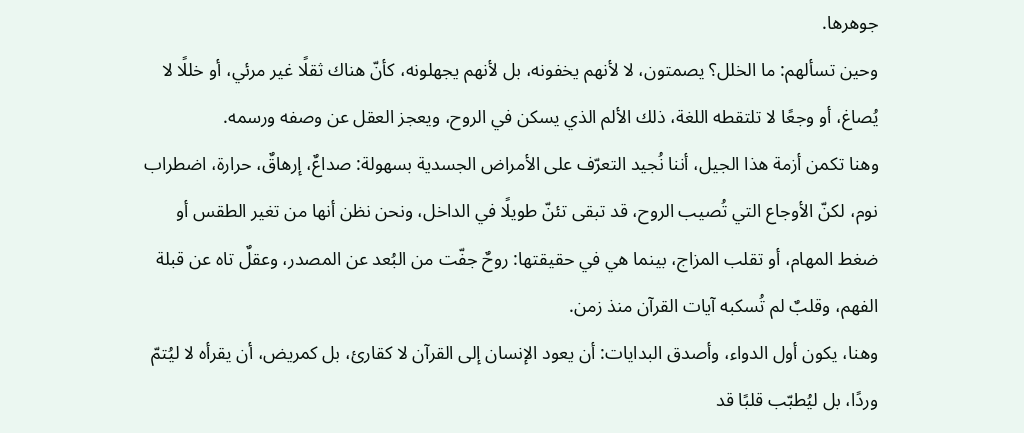جوهرها.
وحين تسألهم: ما الخلل؟ يصمتون، لا لأنهم يخفونه، بل لأنهم يجهلونه، كأنّ هناك ثقلًا غير مرئي، أو خللًا لا يُصاغ، أو وجعًا لا تلتقطه اللغة، ذلك الألم الذي يسكن في الروح، ويعجز العقل عن وصفه ورسمه.
وهنا تكمن أزمة هذا الجيل، أننا نُجيد التعرّف على الأمراض الجسدية بسهولة: صداعٌ، إرهاقٌ، حرارة، اضطراب نوم، لكنّ الأوجاع التي تُصيب الروح، قد تبقى تئنّ طويلًا في الداخل، ونحن نظن أنها من تغير الطقس أو ضغط المهام، أو تقلب المزاج، بينما هي في حقيقتها: روحٌ جفّت من البُعد عن المصدر، وعقلٌ تاه عن قبلة الفهم، وقلبٌ لم تُسكبه آيات القرآن منذ زمن.
وهنا، يكون أول الدواء، وأصدق البدايات: أن يعود الإنسان إلى القرآن لا كقارئ، بل كمريض، أن يقرأه لا ليُتمّ وردًا، بل ليُطبّب قلبًا قد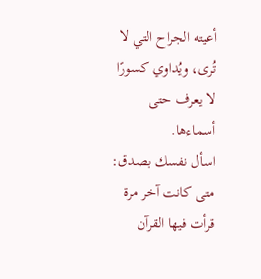أعيته الجراح التي لا تُرى، ويُداوي كسورًا لا يعرف حتى أسماءها.
اسأل نفسك بصدق: متى كانت آخر مرة قرأت فيها القرآن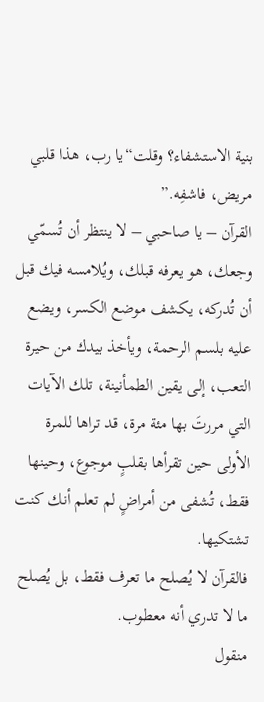بنية الاستشفاء؟ وقلت“يا رب، هذا قلبي مريض، فاشفِه.”
القرآن – يا صاحبي – لا ينتظر أن تُسمّي وجعك، هو يعرفه قبلك، ويُلامسه فيك قبل أن تُدركه، يكشف موضع الكسر، ويضع عليه بلسم الرحمة، ويأخذ بيدك من حيرة التعب، إلى يقين الطمأنينة، تلك الآيات التي مررتَ بها مئة مرة، قد تراها للمرة الأولى حين تقرأها بقلبٍ موجوع، وحينها فقط، تُشفى من أمراضٍ لم تعلم أنك كنت تشتكيها.
فالقرآن لا يُصلح ما تعرف فقط، بل يُصلح ما لا تدري أنه معطوب.
منقول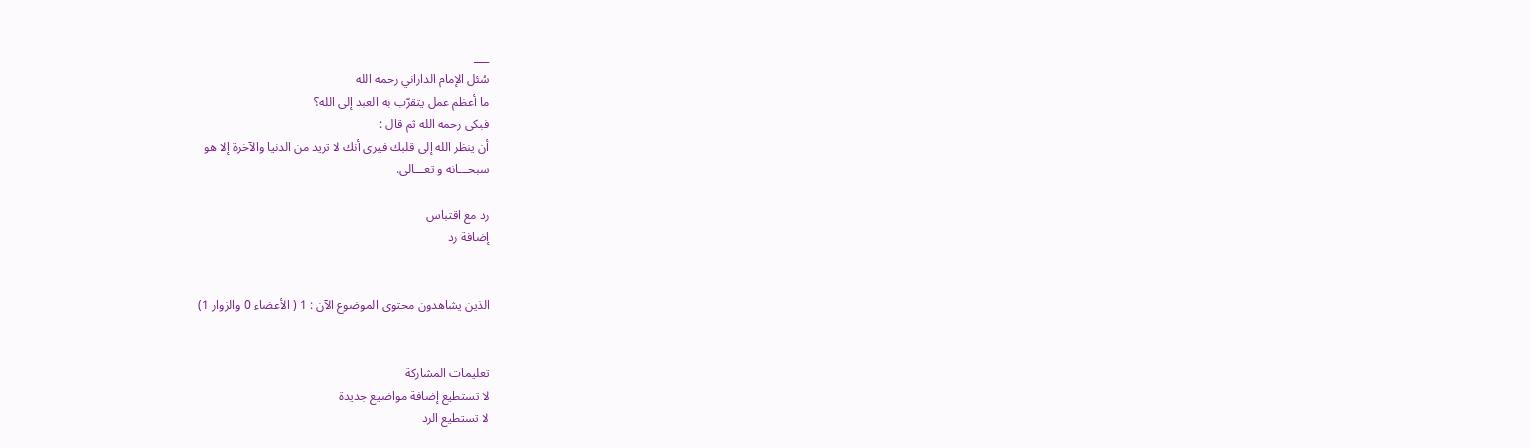___
سُئل الإمام الداراني رحمه الله
ما أعظم عمل يتقرّب به العبد إلى الله؟
فبكى رحمه الله ثم قال :
أن ينظر الله إلى قلبك فيرى أنك لا تريد من الدنيا والآخرة إلا هو
سبحـــانه و تعـــالى.

رد مع اقتباس
إضافة رد


الذين يشاهدون محتوى الموضوع الآن : 1 ( الأعضاء 0 والزوار 1)


تعليمات المشاركة
لا تستطيع إضافة مواضيع جديدة
لا تستطيع الرد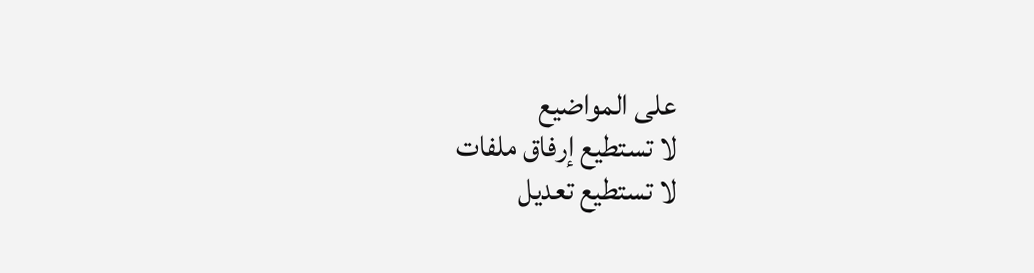على المواضيع
لا تستطيع إرفاق ملفات
لا تستطيع تعديل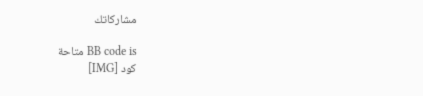مشاركاتك

BB code is متاحة
كود [IMG]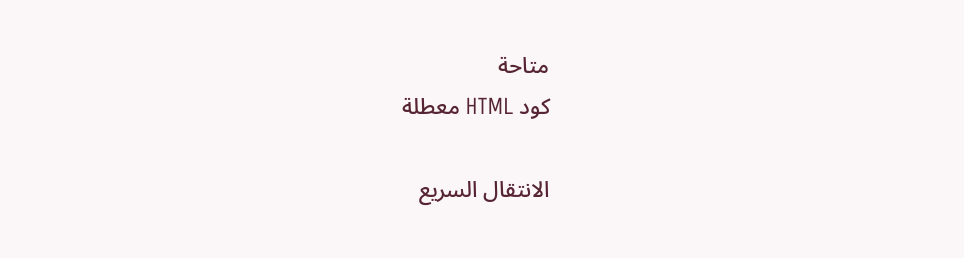متاحة
كود HTML معطلة

الانتقال السريع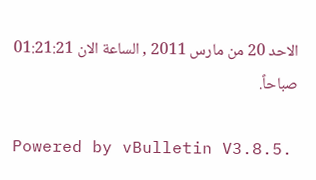الاحد 20 من مارس 2011 , الساعة الان 01:21:21 صباحاً.

Powered by vBulletin V3.8.5.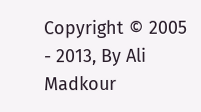Copyright © 2005 - 2013, By Ali Madkour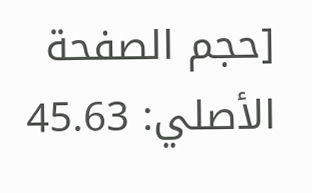[حجم الصفحة الأصلي: 45.63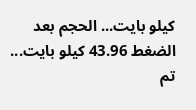كيلو بايت... الحجم بعد الضغط 43.96 كيلو بايت... تم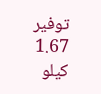توفير 1.67 كيلو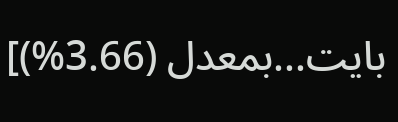بايت...بمعدل (3.66%)]